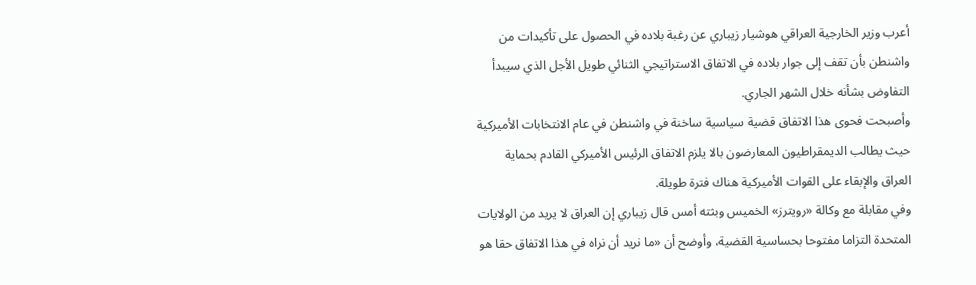أعرب وزير الخارجية العراقي هوشيار زيباري عن رغبة بلاده في الحصول على تأكيدات من واشنطن بأن تقف إلى جوار بلاده في الاتفاق الاستراتيجي الثنائي طويل الأجل الذي سيبدأ التفاوض بشأنه خلال الشهر الجاري.
وأصبحت فحوى هذا الاتفاق قضية سياسية ساخنة في واشنطن في عام الانتخابات الأميركية حيث يطالب الديمقراطيون المعارضون بالا يلزم الاتفاق الرئيس الأميركي القادم بحماية العراق والإبقاء على القوات الأميركية هناك فترة طويلة.
وفي مقابلة مع وكالة «رويترز» الخميس وبثته أمس قال زيباري إن العراق لا يريد من الولايات المتحدة التزاما مفتوحا بحساسية القضية، وأوضح أن «ما نريد أن نراه في هذا الاتفاق حقا هو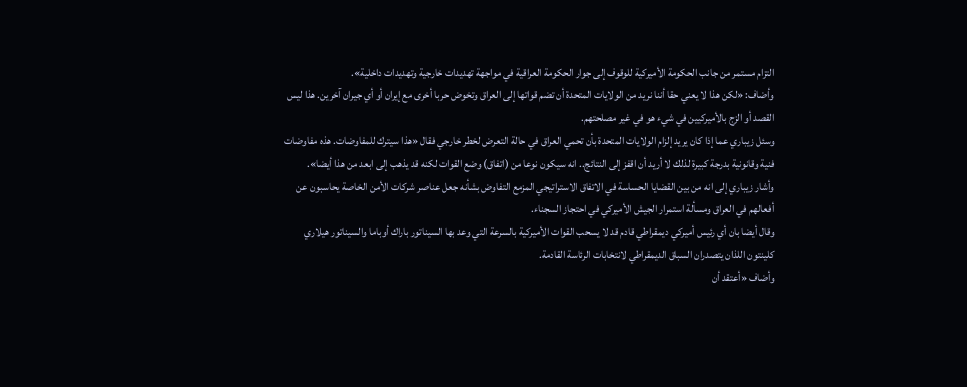التزام مستمر من جانب الحكومة الأميركية للوقوف إلى جوار الحكومة العراقية في مواجهة تهديدات خارجية وتهديدات داخلية».
وأضاف: «لكن هذا لا يعني حقا أننا نريد من الولايات المتحدة أن تضم قواتها إلى العراق وتخوض حربا أخرى مع إيران أو أي جيران آخرين. هذا ليس القصد أو الزج بالأميركيين في شيء هو في غير مصلحتهم.
وسئل زيباري عما إذا كان يريد إلزام الولايات المتحدة بأن تحمي العراق في حالة التعرض لخطر خارجي فقال «هذا سيترك للمفاوضات. هذه مفاوضات فنية وقانونية بدرجة كبيرة لذلك لا أريد أن اقفز إلى النتائج.. انه سيكون نوعا من (اتفاق) وضع القوات لكنه قد يذهب إلى ابعد من هذا أيضا».
وأشار زيباري إلى انه من بين القضايا الحساسة في الاتفاق الاستراتيجي المزمع التفاوض بشأنه جعل عناصر شركات الأمن الخاصة يحاسبون عن أفعالهم في العراق ومسألة استمرار الجيش الأميركي في احتجاز السجناء.
وقال أيضا بان أي رئيس أميركي ديمقراطي قادم قد لا يسحب القوات الأميركية بالسرعة التي وعد بها السيناتور باراك أوباما والسيناتور هيلاري كلينتون اللذان يتصدران السباق الديمقراطي لانتخابات الرئاسة القادمة.
وأضاف «أعتقد أن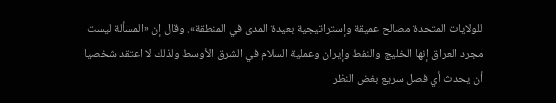للولايات المتحدة مصالح عميقة وإستراتيجية بعيدة المدى في المنطقة». وقال إن «المسألة ليست مجرد العراق إنها الخليج والنفط وإيران وعملية السلام في الشرق الأوسط ولذلك لا اعتقد شخصيا أن يحدث أي فصل سريع بغض النظر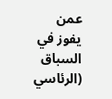عمن يفوز في السباق (الرئاسي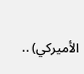الأميركي) ..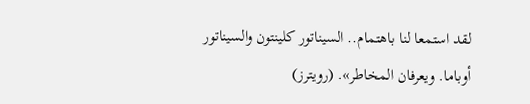لقد استمعا لنا باهتمام.. السيناتور كلينتون والسيناتور أوباما. ويعرفان المخاطر». (رويترز)